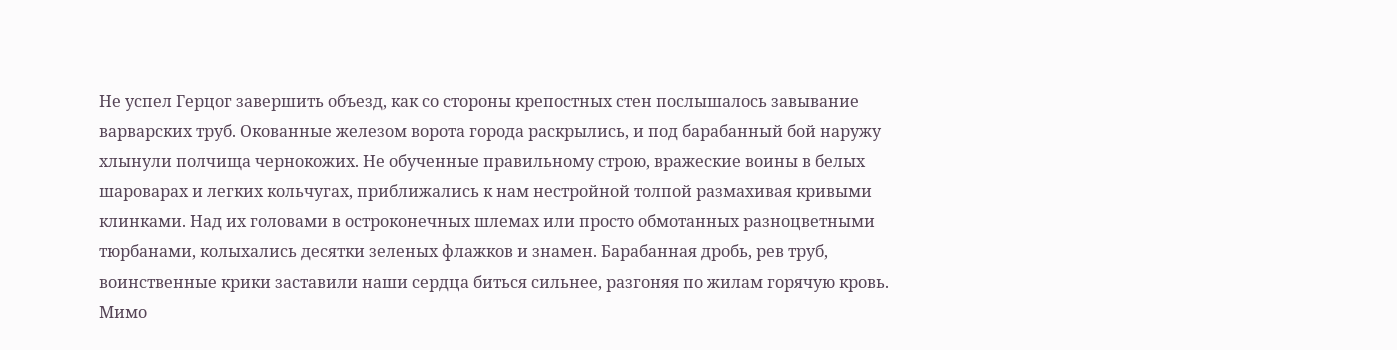Не успел Герцог завершить объезд, как со стороны крепостных стен послышалось завывание варварских труб. Окованные железом ворота города раскрылись, и под барабанный бой наружу хлынули полчища чернокожих. Не обученные правильному строю, вражеские воины в белых шароварах и легких кольчугах, приближались к нам нестройной толпой размахивая кривыми клинками. Над их головами в остроконечных шлемах или просто обмотанных разноцветными тюрбанами, колыхались десятки зеленых флажков и знамен. Барабанная дробь, рев труб, воинственные крики заставили наши сердца биться сильнее, разгоняя по жилам горячую кровь. Мимо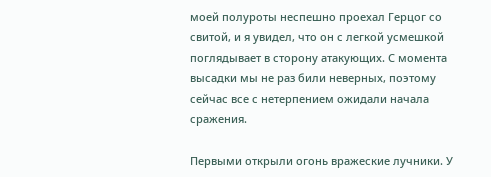моей полуроты неспешно проехал Герцог со свитой, и я увидел, что он с легкой усмешкой поглядывает в сторону атакующих. С момента высадки мы не раз били неверных, поэтому сейчас все с нетерпением ожидали начала сражения.

Первыми открыли огонь вражеские лучники. У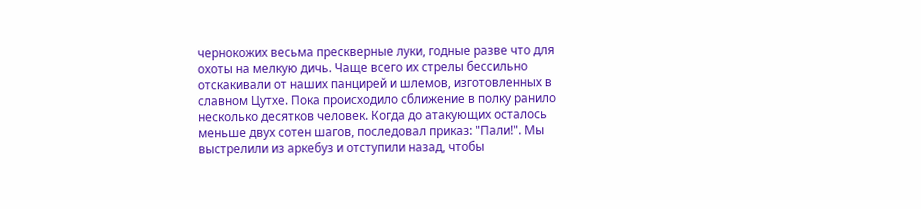чернокожих весьма прескверные луки, годные разве что для охоты на мелкую дичь. Чаще всего их стрелы бессильно отскакивали от наших панцирей и шлемов, изготовленных в славном Цутхе. Пока происходило сближение в полку ранило несколько десятков человек. Когда до атакующих осталось меньше двух сотен шагов, последовал приказ: "Пали!". Мы выстрелили из аркебуз и отступили назад, чтобы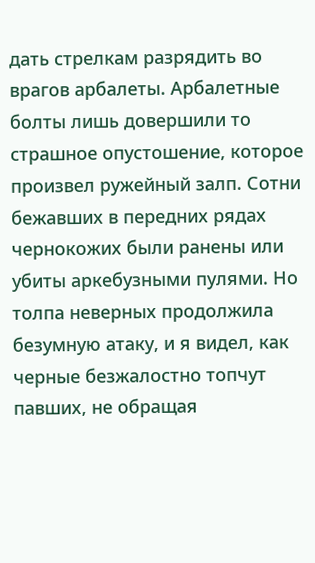дать стрелкам разрядить во врагов арбалеты. Арбалетные болты лишь довершили то страшное опустошение, которое произвел ружейный залп. Сотни бежавших в передних рядах чернокожих были ранены или убиты аркебузными пулями. Но толпа неверных продолжила безумную атаку, и я видел, как черные безжалостно топчут павших, не обращая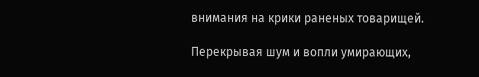внимания на крики раненых товарищей.

Перекрывая шум и вопли умирающих,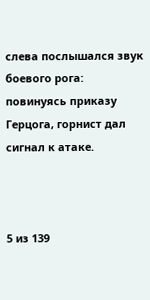слева послышался звук боевого рога: повинуясь приказу Герцога, горнист дал сигнал к атаке.



5 из 139